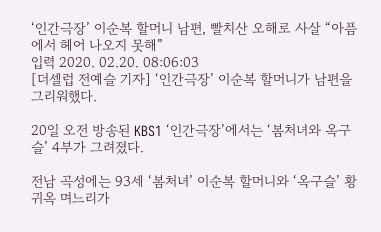‘인간극장’ 이순복 할머니 남편, 빨치산 오해로 사살 “아픔에서 헤어 나오지 못해”
입력 2020. 02.20. 08:06:03
[더셀럽 전예슬 기자] ‘인간극장’ 이순복 할머니가 남편을 그리워했다.

20일 오전 방송된 KBS1 ‘인간극장’에서는 ‘봄처녀와 옥구슬’ 4부가 그려졌다.

전남 곡성에는 93세 ‘봄처녀’ 이순복 할머니와 ‘옥구슬’ 황귀옥 며느리가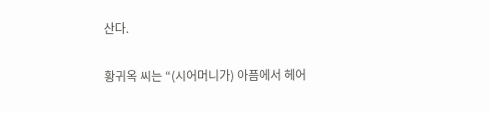산다.

황귀옥 씨는 “(시어머니가) 아픔에서 헤어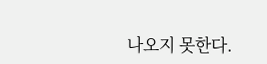나오지 못한다.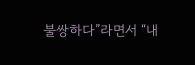불쌍하다”라면서 “내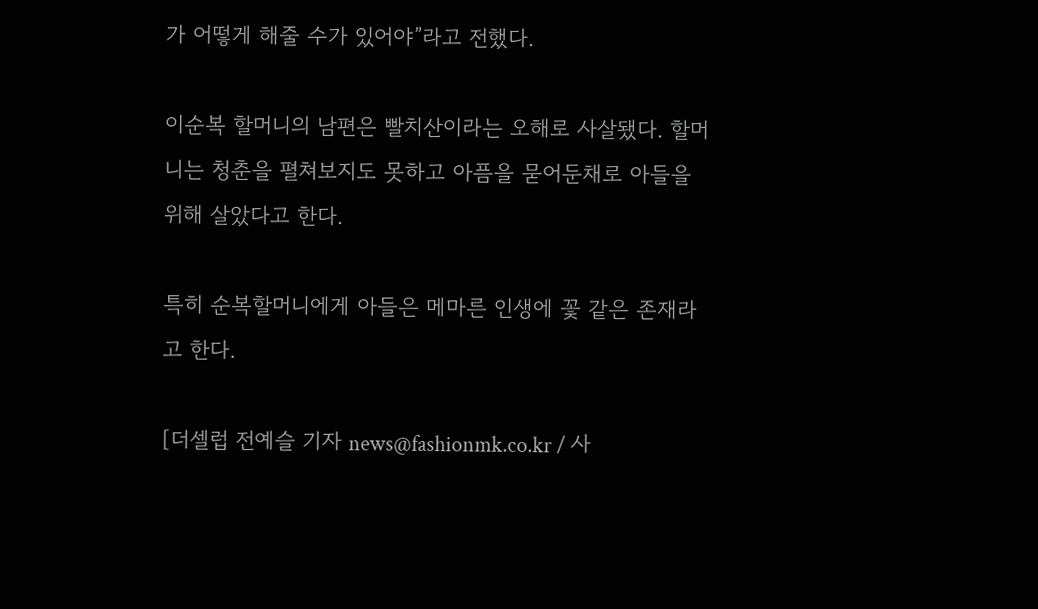가 어떻게 해줄 수가 있어야”라고 전했다.

이순복 할머니의 남편은 빨치산이라는 오해로 사살됐다. 할머니는 청춘을 펼쳐보지도 못하고 아픔을 묻어둔채로 아들을 위해 살았다고 한다.

특히 순복할머니에게 아들은 메마른 인생에 꽃 같은 존재라고 한다.

[더셀럽 전예슬 기자 news@fashionmk.co.kr / 사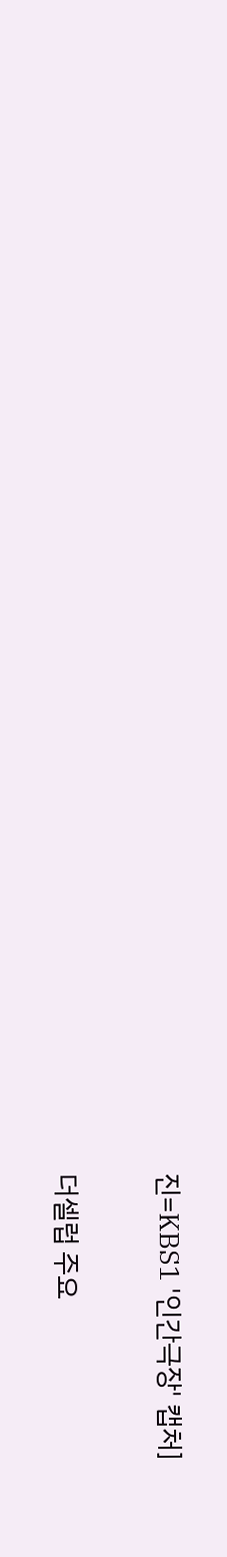진=KBS1 '인간극장' 캡처]

더셀럽 주요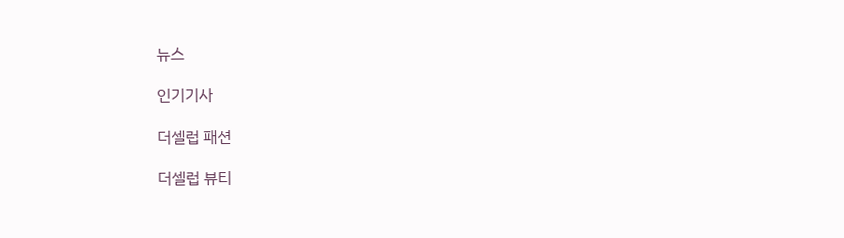뉴스

인기기사

더셀럽 패션

더셀럽 뷰티